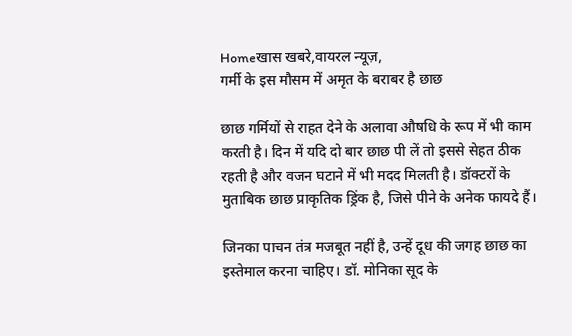Homeखास खबरे,वायरल न्यूज़,
गर्मी के इस मौसम में अमृत के बराबर है छाछ

छाछ गर्मियों से राहत देने के अलावा औषधि के रूप में भी काम करती है। दिन में यदि दो बार छाछ पी लें तो इससे सेहत ठीक रहती है और वजन घटाने में भी मदद मिलती है। डॉक्टरों के मुताबिक छाछ प्राकृतिक ड्रिंक है, जिसे पीने के अनेक फायदे हैं।

जिनका पाचन तंत्र मजबूत नहीं है, उन्हें दूध की जगह छाछ का इस्तेमाल करना चाहिए। डॉ. मोनिका सूद के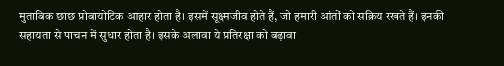मुताबिक छाछ प्रोबायोटिक आहार होता है। इसमें सूक्ष्मजीव होते हैं, जो हमारी आंतों को सक्रिय रखते हैं। इनकी सहायता से पाचन में सुधार होता है। इसके अलावा ये प्रतिरक्षा को बढ़ावा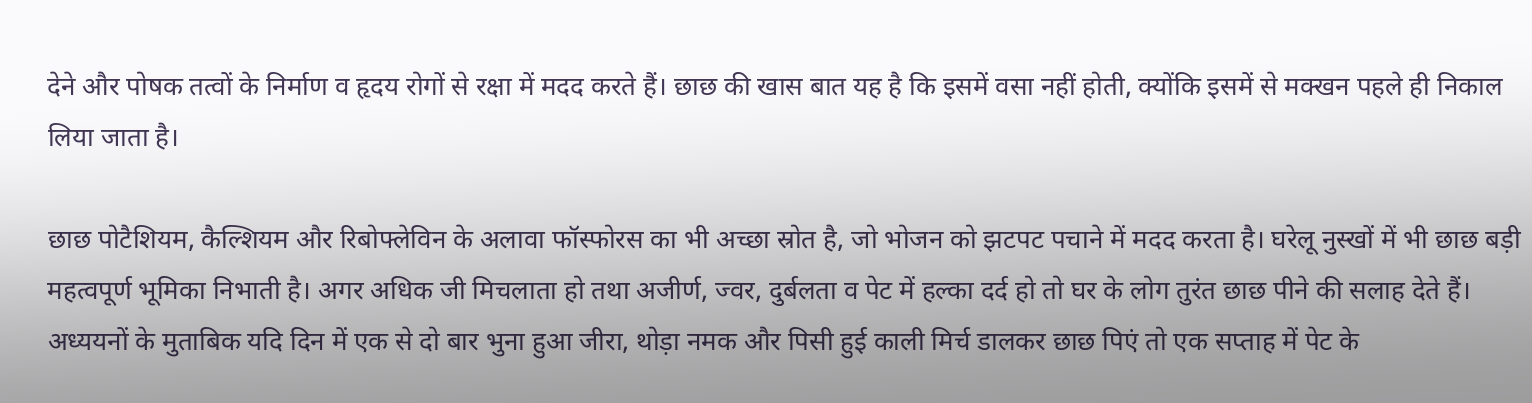देने और पोषक तत्वों के निर्माण व हृदय रोगों से रक्षा में मदद करते हैं। छाछ की खास बात यह है कि इसमें वसा नहीं होती, क्योंकि इसमें से मक्खन पहले ही निकाल लिया जाता है।

छाछ पोटैशियम, कैल्शियम और रिबोफ्लेविन के अलावा फॉस्फोरस का भी अच्छा स्रोत है, जो भोजन को झटपट पचाने में मदद करता है। घरेलू नुस्खों में भी छाछ बड़ी महत्वपूर्ण भूमिका निभाती है। अगर अधिक जी मिचलाता हो तथा अजीर्ण, ज्वर, दुर्बलता व पेट में हल्का दर्द हो तो घर के लोग तुरंत छाछ पीने की सलाह देते हैं। अध्ययनों के मुताबिक यदि दिन में एक से दो बार भुना हुआ जीरा, थोड़ा नमक और पिसी हुई काली मिर्च डालकर छाछ पिएं तो एक सप्ताह में पेट के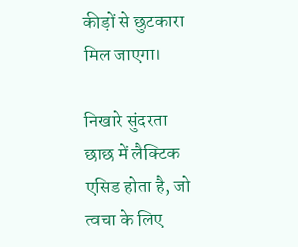कीड़ों से छुटकारा मिल जाएगा।

निखारे सुंदरता
छाछ में लैक्टिक एसिड होता है, जो त्वचा के लिए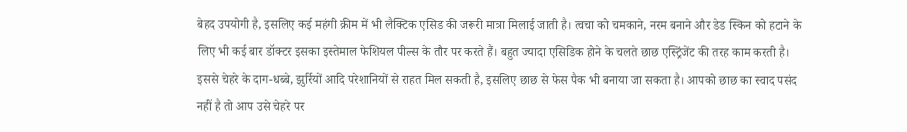बेहद उपयोगी है, इसलिए कई महंगी क्रीम में भी लैक्टिक एसिड की जरूरी मात्रा मिलाई जाती है। त्वचा को चमकाने, नरम बनाने और डेड स्किन को हटाने के लिए भी कई बार डॉक्टर इसका इस्तेमाल फेशियल पील्स के तौर पर करते हैं। बहुत ज्यादा एसिडिक होने के चलते छाछ एस्ट्रिंजेंट की तरह काम करती है। इससे चेहरे के दाग-धब्बे, झुर्रियों आदि परेशानियों से राहत मिल सकती है, इसलिए छाछ से फेस पैक भी बनाया जा सकता है। आपको छाछ का स्वाद पसंद नहीं है तो आप उसे चेहरे पर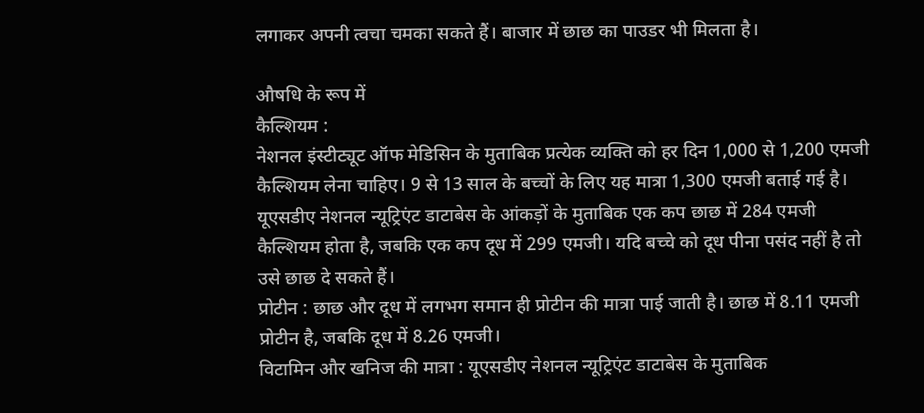लगाकर अपनी त्वचा चमका सकते हैं। बाजार में छाछ का पाउडर भी मिलता है।

औषधि के रूप में
कैल्शियम :
नेशनल इंस्टीट्यूट ऑफ मेडिसिन के मुताबिक प्रत्येक व्यक्ति को हर दिन 1,000 से 1,200 एमजी कैल्शियम लेना चाहिए। 9 से 13 साल के बच्चों के लिए यह मात्रा 1,300 एमजी बताई गई है। यूएसडीए नेशनल न्यूट्रिएंट डाटाबेस के आंकड़ों के मुताबिक एक कप छाछ में 284 एमजी कैल्शियम होता है, जबकि एक कप दूध में 299 एमजी। यदि बच्चे को दूध पीना पसंद नहीं है तो उसे छाछ दे सकते हैं।
प्रोटीन : छाछ और दूध में लगभग समान ही प्रोटीन की मात्रा पाई जाती है। छाछ में 8.11 एमजी प्रोटीन है, जबकि दूध में 8.26 एमजी।
विटामिन और खनिज की मात्रा : यूएसडीए नेशनल न्यूट्रिएंट डाटाबेस के मुताबिक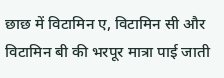छाछ में विटामिन ए, विटामिन सी और विटामिन बी की भरपूर मात्रा पाई जाती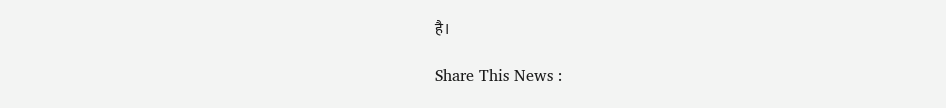है।

Share This News :